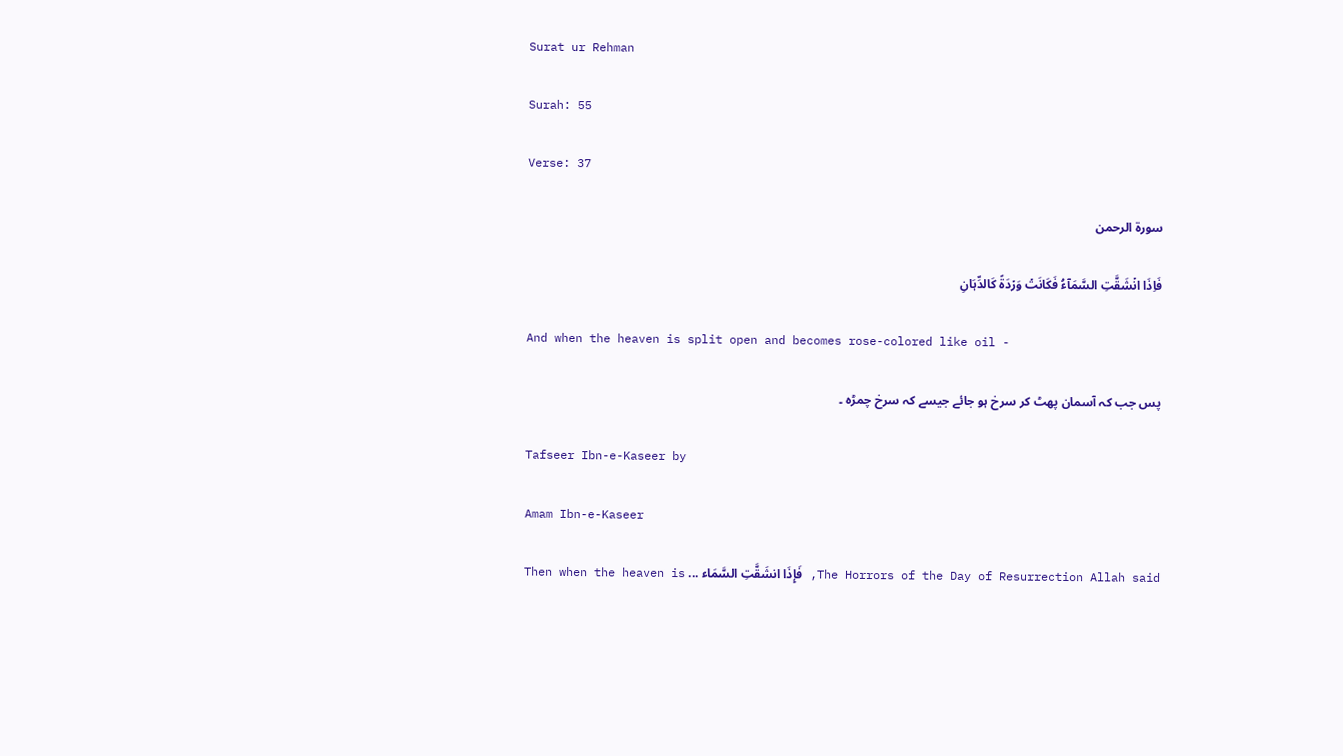Surat ur Rehman

Surah: 55

Verse: 37

سورة الرحمن

فَاِذَا انۡشَقَّتِ السَّمَآءُ فَکَانَتۡ وَرۡدَۃً کَالدِّہَانِ

And when the heaven is split open and becomes rose-colored like oil -

پس جب کہ آسمان پھٹ کر سرخ ہو جائے جیسے کہ سرخ چمڑہ ۔

Tafseer Ibn-e-Kaseer by

Amam Ibn-e-Kaseer

The Horrors of the Day of Resurrection Allah said, فَإِذَا انشَقَّتِ السَّمَاء ... Then when the heaven is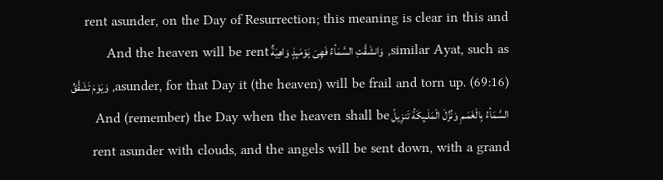rent asunder, on the Day of Resurrection; this meaning is clear in this and similar Ayat, such as, وَانشَقَّتِ السَّمَأءُ فَهِىَ يَوْمَيِذٍ وَاهِيَةٌ And the heaven will be rent asunder, for that Day it (the heaven) will be frail and torn up. (69:16), وَيَوْمَ تَشَقَّقُ السَّمَأءُ بِالْغَمَـمِ وَنُزِّلَ الْمَلَـيِكَةُ تَنزِيلً And (remember) the Day when the heaven shall be rent asunder with clouds, and the angels will be sent down, with a grand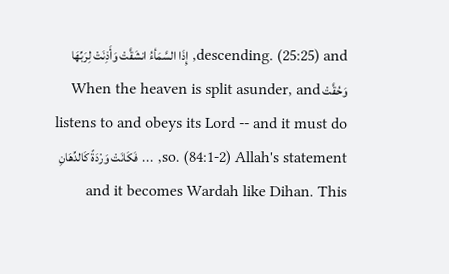descending. (25:25) and, إِذَا السَّمَأءُ انشَقَّتْ وَأَذِنَتْ لِرَبِّهَا وَحُقَّتْ When the heaven is split asunder, and listens to and obeys its Lord -- and it must do so. (84:1-2) Allah's statement, ... فَكَانَتْ وَرْدَةً كَالدِّهَانِ and it becomes Wardah like Dihan. This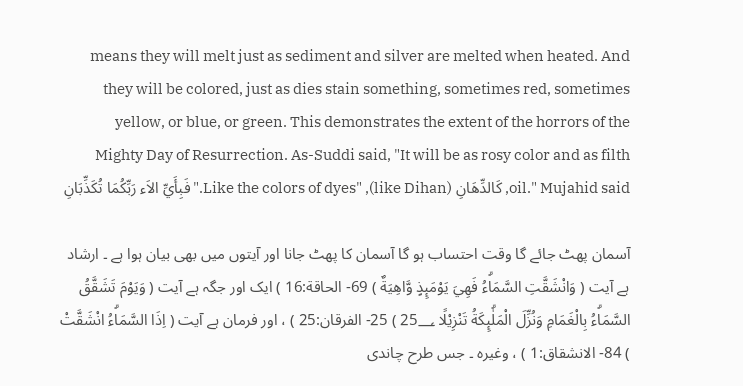means they will melt just as sediment and silver are melted when heated. And they will be colored, just as dies stain something, sometimes red, sometimes yellow, or blue, or green. This demonstrates the extent of the horrors of the Mighty Day of Resurrection. As-Suddi said, "It will be as rosy color and as filth oil." Mujahid said, كَالدِّهَانِ (like Dihan), "Like the colors of dyes." فَبِأَيِّ الاَء رَبِّكُمَا تُكَذِّبَانِ

آسمان پھٹ جائے گا وقت احتساب ہو گا آسمان کا پھٹ جانا اور آیتوں میں بھی بیان ہوا ہے ۔ ارشاد ہے آیت ( وَانْشَقَّتِ السَّمَاۗءُ فَھِيَ يَوْمَىِٕذٍ وَّاهِيَةٌ ) 69- الحاقة:16 ) ایک اور جگہ ہے آیت ( وَيَوْمَ تَشَقَّقُ السَّمَاۗءُ بِالْغَمَامِ وَنُزِّلَ الْمَلٰۗىِٕكَةُ تَنْزِيْلًا 25؀ ) 25- الفرقان:25 ) ، اور فرمان ہے آیت ( اِذَا السَّمَاۗءُ انْشَقَّتْ ) 84- الانشقاق:1 ) ، وغیرہ ۔ جس طرح چاندی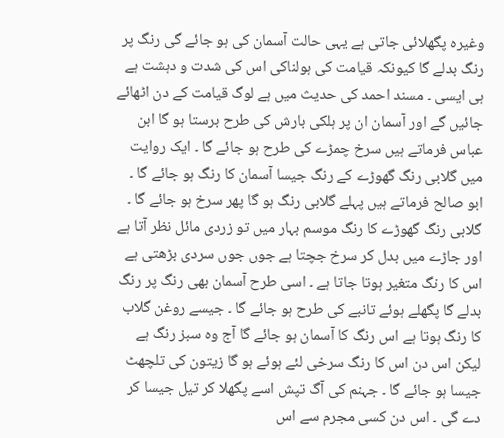وغیرہ پگھلائی جاتی ہے یہی حالت آسمان کی ہو جائے گی رنگ پر رنگ بدلے گا کیونکہ قیامت کی ہولناکی اس کی شدت و دہشت ہے ہی ایسی ۔ مسند احمد کی حدیث میں ہے لوگ قیامت کے دن اٹھائے جائیں گے اور آسمان ان پر ہلکی بارش کی طرح برستا ہو گا ابن عباس فرماتے ہیں سرخ چمڑے کی طرح ہو جائے گا ۔ ایک روایت میں گلابی رنگ گھوڑے کے رنگ جیسا آسمان کا رنگ ہو جائے گا ۔ ابو صالح فرماتے ہیں پہلے گلابی رنگ ہو گا پھر سرخ ہو جائے گا ۔ گلابی رنگ گھوڑے کا رنگ موسم بہار میں تو زردی مائل نظر آتا ہے اور جاڑے میں بدل کر سرخ جچتا ہے جوں جوں سردی بڑھتی ہے اس کا رنگ متغیر ہوتا جاتا ہے ۔ اسی طرح آسمان بھی رنگ پر رنگ بدلے گا پگھلے ہوئے تانبے کی طرح ہو جائے گا ۔ جیسے روغن گلاب کا رنگ ہوتا ہے اس رنگ کا آسمان ہو جائے گا آج وہ سبز رنگ ہے لیکن اس دن اس کا رنگ سرخی لئے ہوئے ہو گا زیتون کی تلچھٹ جیسا ہو جائے گا ۔ جہنم کی آگ تپش اسے پگھلا کر تیل جیسا کر دے گی ۔ اس دن کسی مجرم سے اس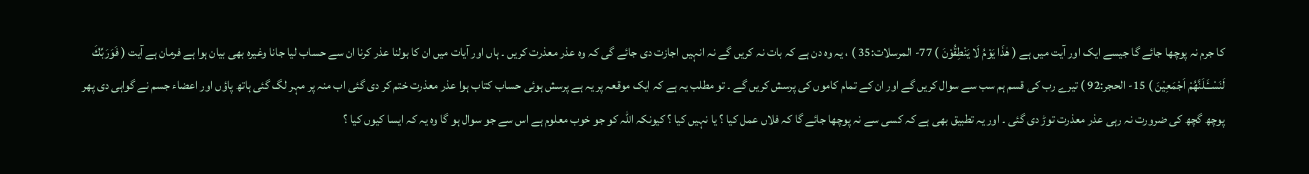کا جرم نہ پوچھا جائے گا جیسے ایک اور آیت میں ہے ( هٰذَا يَوْمُ لَا يَنْطِقُوْنَ ) 77- المرسلات:35 ) ، یہ وہ دن ہے کہ بات نہ کریں گے نہ انہیں اجازت دی جائے گی کہ وہ عذر معذرت کریں ۔ ہاں اور آیات میں ان کا بولنا عذر کرنا ان سے حساب لیا جانا وغیرہ بھی بیان ہوا ہے فرمان ہے آیت ( فَوَرَبِّكَ لَنَسْــَٔـلَنَّهُمْ اَجْمَعِيْنَ ) 15- الحجر:92 ) تیرے رب کی قسم ہم سب سے سوال کریں گے اور ان کے تمام کاموں کی پرسش کریں گے ۔ تو مطلب یہ ہے کہ ایک موقعہ پر یہ ہے پرسش ہوئی حساب کتاب ہوا عذر معذرت ختم کر دی گئی اب منہ پر مہر لگ گئی ہاتھ پاؤں اور اعضاء جسم نے گواہی دی پھر پوچھ گچھ کی ضرورت نہ رہی عذر معذرت توڑ دی گئی ۔ اور یہ تطبیق بھی ہے کہ کسی سے نہ پوچھا جائے گا کہ فلاں عمل کیا ؟ یا نہیں کیا ؟ کیونکہ اللہ کو جو خوب معلوم ہے اس سے جو سوال ہو گا وہ یہ کہ ایسا کیوں کیا ؟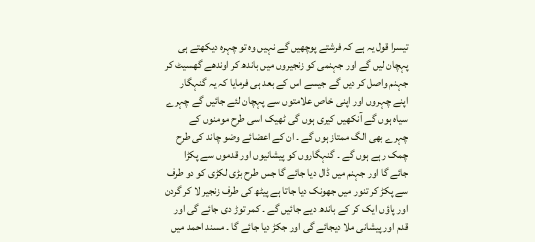تیسرا قول یہ ہے کہ فرشتے پوچھیں گے نہیں وہ تو چہرہ دیکھتے ہی پہچان لیں گے اور جہنمی کو زنجیروں میں باندھ کر اوندھے گھسیٹ کر جہنم واصل کر دیں گے جیسے اس کے بعد ہی فرمایا کہ یہ گنہگار اپنے چہروں اور اپنی خاص علامتوں سے پہچان لئے جائیں گے چہرے سیاہ ہوں گے آنکھیں کیری ہوں گی ٹھیک اسی طرح مومنوں کے چہرے بھی الگ ممتاز ہوں گے ۔ ان کے اعضائے وضو چاند کی طرح چمک رہے ہوں گے ۔ گنہگاروں کو پیشانیوں اور قدموں سے پکڑا جائے گا اور جہنم میں ڈال دیا جائے گا جس طرح بڑی لکڑی کو دو طرف سے پکڑ کر تنور میں جھونک دیا جاتا ہے پیٹھ کی طرف زنجیر لا کر گردن اور پاؤں ایک کر کے باندھ دیے جائیں گے ۔ کمر توڑ دی جائے گی اور قدم اور پیشانی ملا دیجائے گی اور جکڑ دیا جائے گا ۔ مسند احمد میں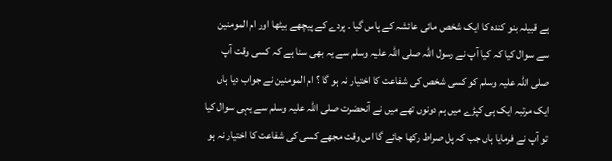ہے قبیلہ بنو کندہ کا ایک شخص مائی عائشہ کے پاس گیا ۔ پردے کے پیچھے بیٹھا اور ام المومنین سے سوال کیا کہ کیا آپ نے رسول اللہ صلی اللہ علیہ وسلم سے یہ بھی سنا ہے کہ کسی وقت آپ صلی اللہ علیہ وسلم کو کسی شخص کی شفاعت کا اختیار نہ ہو گا ؟ ام المومنین نے جواب دیا ہاں ایک مرتبہ ایک ہی کپڑے میں ہم دونوں تھے میں نے آنحضرت صلی اللہ علیہ وسلم سے یہی سوال کیا تو آپ نے فرمایا ہاں جب کہ پل صراط رکھا جائے گا اس وقت مجھے کسی کی شفاعت کا اختیار نہ ہو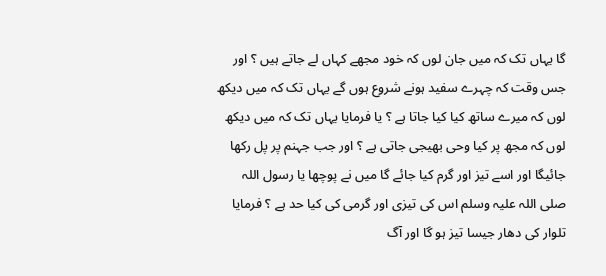گا یہاں تک کہ میں جان لوں کہ خود مجھے کہاں لے جاتے ہیں ؟ اور جس وقت کہ چہرے سفید ہونے شروع ہوں گے یہاں تک کہ میں دیکھ لوں کہ میرے ساتھ کیا کیا جاتا ہے ؟ یا فرمایا یہاں تک کہ میں دیکھ لوں کہ مجھ پر کیا وحی بھیجی جاتی ہے ؟ اور جب جہنم پر پل رکھا جائیگا اور اسے تیز اور گرم کیا جائے گا میں نے پوچھا یا رسول اللہ صلی اللہ علیہ وسلم اس کی تیزی اور گرمی کی کیا حد ہے ؟ فرمایا تلوار کی دھار جیسا تیز ہو گا اور آگ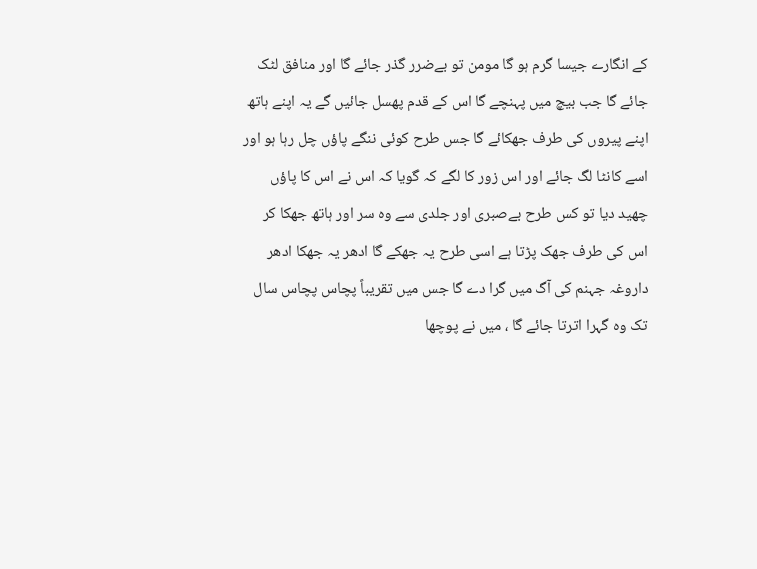کے انگارے جیسا گرم ہو گا مومن تو بےضرر گذر جائے گا اور منافق لٹک جائے گا جب بیچ میں پہنچے گا اس کے قدم پھسل جائیں گے یہ اپنے ہاتھ اپنے پیروں کی طرف جھکائے گا جس طرح کوئی ننگے پاؤں چل رہا ہو اور اسے کانٹا لگ جائے اور اس زور کا لگے کہ گویا کہ اس نے اس کا پاؤں چھید دیا تو کس طرح بےصبری اور جلدی سے وہ سر اور ہاتھ جھکا کر اس کی طرف جھک پڑتا ہے اسی طرح یہ جھکے گا ادھر یہ جھکا ادھر داروغہ جہنم کی آگ میں گرا دے گا جس میں تقریباً پچاس پچاس سال تک وہ گہرا اترتا جائے گا ، میں نے پوچھا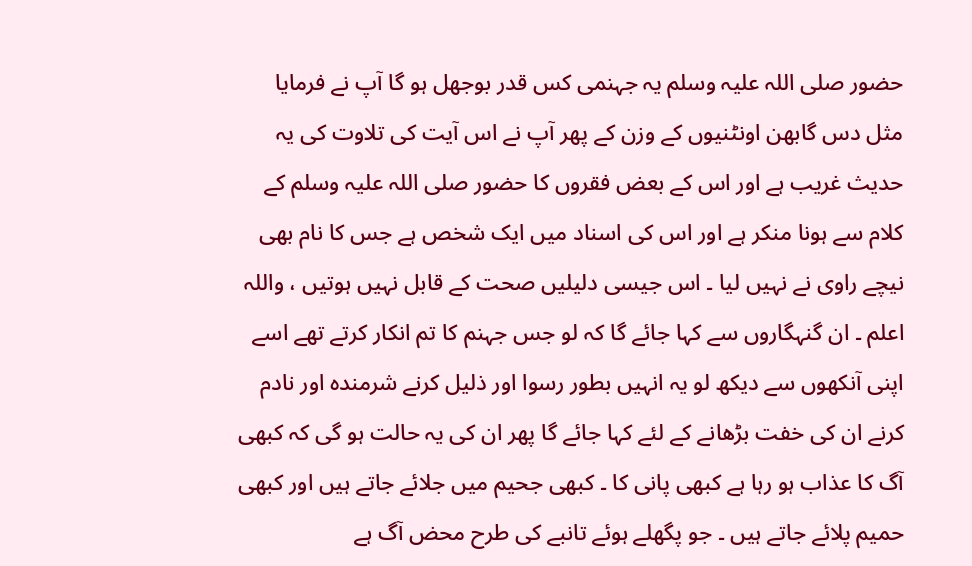حضور صلی اللہ علیہ وسلم یہ جہنمی کس قدر بوجھل ہو گا آپ نے فرمایا مثل دس گابھن اونٹنیوں کے وزن کے پھر آپ نے اس آیت کی تلاوت کی یہ حدیث غریب ہے اور اس کے بعض فقروں کا حضور صلی اللہ علیہ وسلم کے کلام سے ہونا منکر ہے اور اس کی اسناد میں ایک شخص ہے جس کا نام بھی نیچے راوی نے نہیں لیا ۔ اس جیسی دلیلیں صحت کے قابل نہیں ہوتیں ، واللہ اعلم ۔ ان گنہگاروں سے کہا جائے گا کہ لو جس جہنم کا تم انکار کرتے تھے اسے اپنی آنکھوں سے دیکھ لو یہ انہیں بطور رسوا اور ذلیل کرنے شرمندہ اور نادم کرنے ان کی خفت بڑھانے کے لئے کہا جائے گا پھر ان کی یہ حالت ہو گی کہ کبھی آگ کا عذاب ہو رہا ہے کبھی پانی کا ۔ کبھی جحیم میں جلائے جاتے ہیں اور کبھی حمیم پلائے جاتے ہیں ۔ جو پگھلے ہوئے تانبے کی طرح محض آگ ہے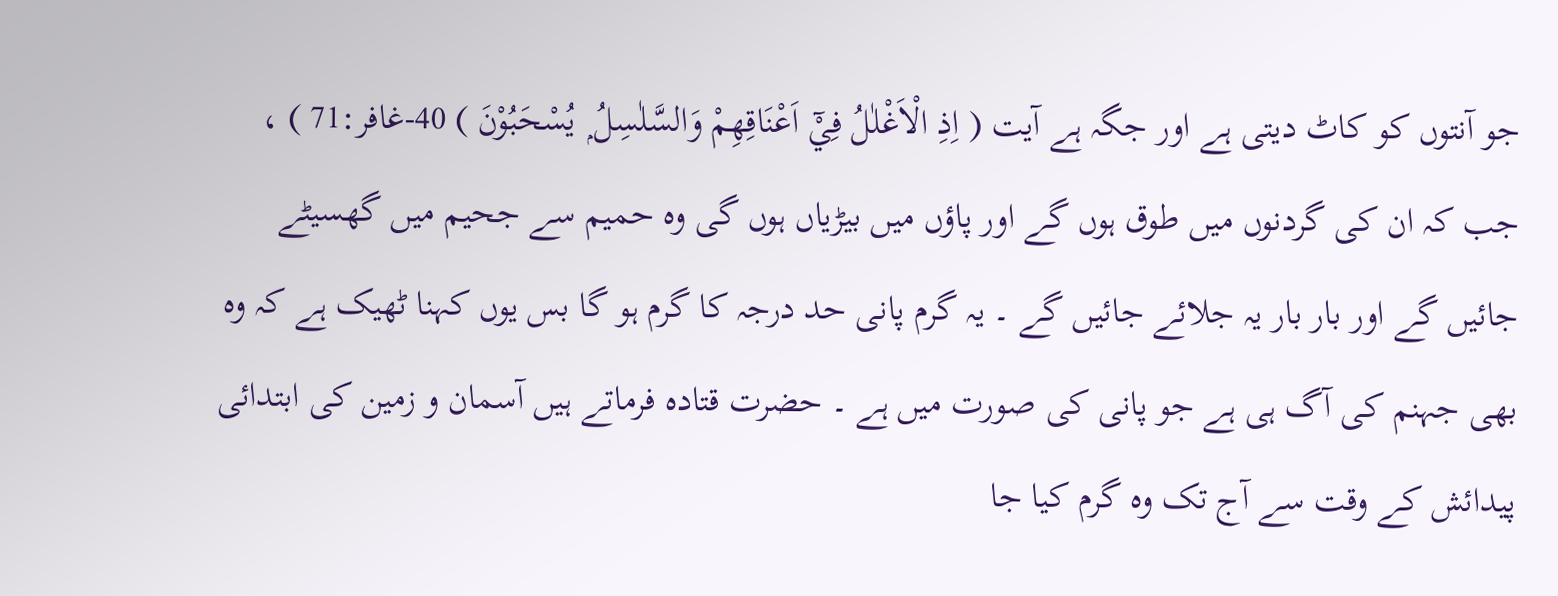جو آنتوں کو کاٹ دیتی ہے اور جگہ ہے آیت ( اِذِ الْاَغْلٰلُ فِيْٓ اَعْنَاقِهِمْ وَالسَّلٰسِلُ ۭ يُسْحَبُوْنَ ) 40-غافر:71 ) ، جب کہ ان کی گردنوں میں طوق ہوں گے اور پاؤں میں بیڑیاں ہوں گی وہ حمیم سے جحیم میں گھسیٹے جائیں گے اور بار بار یہ جلائے جائیں گے ۔ یہ گرم پانی حد درجہ کا گرم ہو گا بس یوں کہنا ٹھیک ہے کہ وہ بھی جہنم کی آگ ہی ہے جو پانی کی صورت میں ہے ۔ حضرت قتادہ فرماتے ہیں آسمان و زمین کی ابتدائی پیدائش کے وقت سے آج تک وہ گرم کیا جا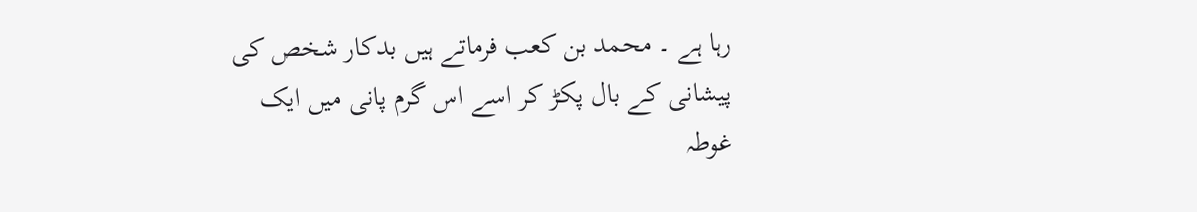رہا ہے ۔ محمد بن کعب فرماتے ہیں بدکار شخص کی پیشانی کے بال پکڑ کر اسے اس گرم پانی میں ایک غوطہ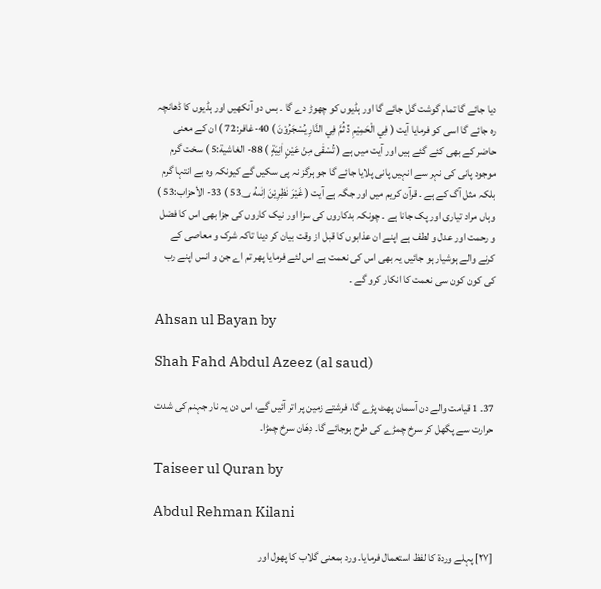دیا جائے گا تمام گوشت گل جائے گا اور ہڈیوں کو چھوڑ دے گا ۔ بس دو آنکھیں اور ہڈیوں کا ڈھانچہ رہ جائے گا اسی کو فرمایا آیت ( فِي الْحَمِيْمِ ڏ ثُمَّ فِي النَّارِ يُسْجَرُوْنَ ) 40-غافر:72 ) ان کے معنی حاضر کے بھی کئے گئے ہیں اور آیت میں ہے ( تُسْقٰى مِنْ عَيْنٍ اٰنِيَةٍ ) 88- الغاشية:5 ) سخت گرم موجود پانی کی نہر سے انہیں پانی پلایا جائے گا جو ہرگز نہ پی سکیں گے کیونکہ وہ بے انتہا گرم بلکہ مثل آگ کے ہے ۔ قرآن کریم میں اور جگہ ہے آیت ( غَيْرَ نٰظِرِيْنَ اِنٰىهُ 53؀ ) 33- الأحزاب:53 ) وہاں مراد تیاری اور پک جانا ہے ۔ چونکہ بدکاروں کی سزا اور نیک کاروں کی جزا بھی اس کا فضل و رحمت اور عدل و لطف ہے اپنے ان عذابوں کا قبل از وقت بیان کر دینا تاکہ شرک و معاصی کے کرنے والے ہوشیار ہو جائیں یہ بھی اس کی نعمت ہے اس لئے فرمایا پھر تم اے جن و انس اپنے رب کی کون کون سی نعمت کا انکار کرو گے ۔

Ahsan ul Bayan by

Shah Fahd Abdul Azeez (al saud)

37۔ 1 قیامت والے دن آسمان پھٹ پڑے گا، فرشتے زمین پر اتر آئیں گے، اس دن یہ نار جہنم کی شدت حرارت سے پگھل کر سرخ چمڑے کی طرح ہوجائے گا۔ دِھَان سرخ چمڑا۔

Taiseer ul Quran by

Abdul Rehman Kilani

[٢٧] پہلے وردۃ کا لفظ استعمال فرمایا۔ ورد بمعنی گلاب کا پھول اور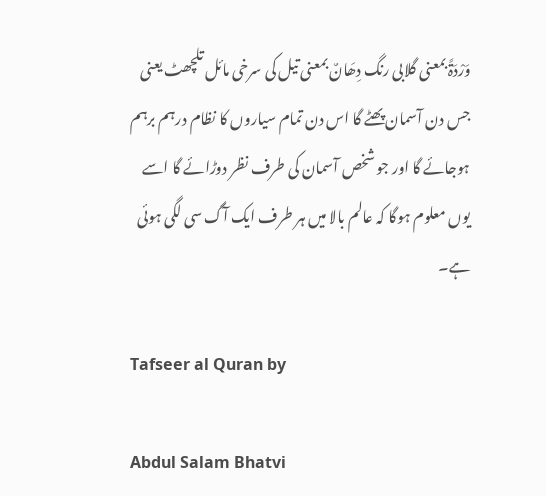وَرْدَۃً بمعنی گلابی رنگ دِھَانٌ بمعنی تیل کی سرخی مائل تلچھٹ یعنی جس دن آسمان پھٹے گا اس دن تمام سیاروں کا نظام درہم برہم ہوجائے گا اور جو شخص آسمان کی طرف نظر دوڑائے گا اسے یوں معلوم ہوگا کہ عالم بالا میں ہر طرف ایک آگ سی لگی ہوئی ہے۔

Tafseer al Quran by

Abdul Salam Bhatvi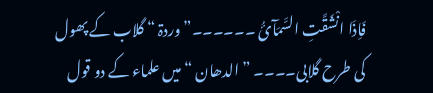فَاِذَا انْشَقَّتِ السَّمَآئُ ۔۔۔۔۔۔” وردۃ “ گلاب کے پھول کی طرح گلابی۔۔۔۔ ” الدھان “ میں علماء کے دو قول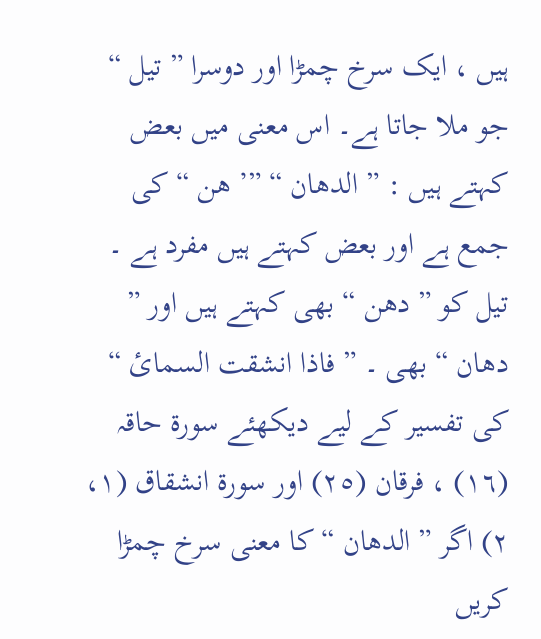ہیں ، ایک سرخ چمڑا اور دوسرا ” تیل “ جو ملا جاتا ہے۔ اس معنی میں بعض کہتے ہیں : ” الدھان “ ”’ ھن “ کی جمع ہے اور بعض کہتے ہیں مفرد ہے ۔ تیل کو ” دھن “ بھی کہتے ہیں اور ” دھان “ بھی ۔ ” فاذا انشقت السمائ “ کی تفسیر کے لیے دیکھئے سورة حاقہ (١٦) ، فرقان (٢٥) اور سورة انشقاق (١، ٢) اگر ” الدھان “ کا معنی سرخ چمڑا کریں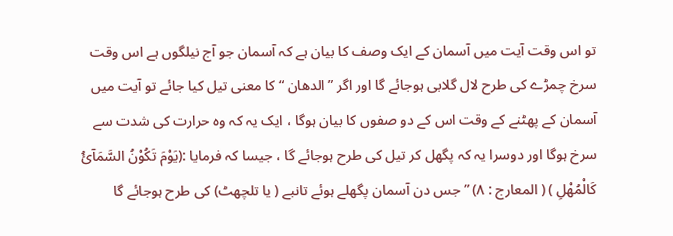تو اس وقت آیت میں آسمان کے ایک وصف کا بیان ہے کہ آسمان جو آج نیلگوں ہے اس وقت سرخ چمڑے کی طرح لال گلابی ہوجائے گا اور اگر ” الدھان “ کا معنی تیل کیا جائے تو آیت میں آسمان کے پھٹنے کے وقت اس کے دو صفوں کا بیان ہوگا ، ایک یہ کہ وہ حرارت کی شدت سے سرخ ہوگا اور دوسرا یہ کہ پگھل کر تیل کی طرح ہوجائے گا ، جیسا کہ فرمایا :(یَوْمَ تَکُوْنُ السَّمَآئُ کَالْمُھْلِ ) ( المعارج : ٨) ” جس دن آسمان پگھلے ہوئے تانبے ( یا تلچھٹ) کی طرح ہوجائے گا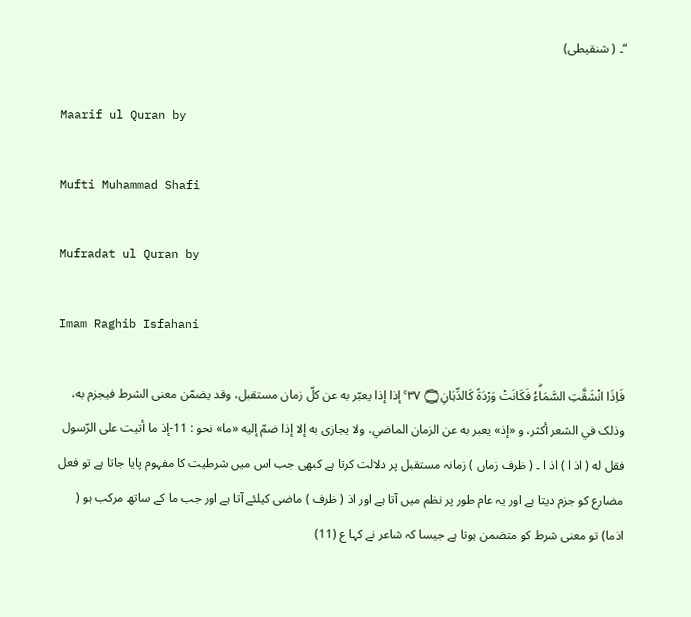“۔ ( شنقیطی)

Maarif ul Quran by

Mufti Muhammad Shafi

Mufradat ul Quran by

Imam Raghib Isfahani

فَاِذَا انْشَقَّتِ السَّمَاۗءُ فَكَانَتْ وَرْدَۃً كَالدِّہَانِ۝ ٣٧ ۚ إذا إذا يعبّر به عن کلّ زمان مستقبل، وقد يضمّن معنی الشرط فيجزم به، وذلک في الشعر أكثر، و «إذ» يعبر به عن الزمان الماضي، ولا يجازی به إلا إذا ضمّ إليه «ما» نحو : 11-إذ ما أتيت علی الرّسول فقل له ( اذ ا ) اذ ا ۔ ( ظرف زماں ) زمانہ مستقبل پر دلالت کرتا ہے کبھی جب اس میں شرطیت کا مفہوم پایا جاتا ہے تو فعل مضارع کو جزم دیتا ہے اور یہ عام طور پر نظم میں آتا ہے اور اذ ( ظرف ) ماضی کیلئے آتا ہے اور جب ما کے ساتھ مرکب ہو ( اذما) تو معنی شرط کو متضمن ہوتا ہے جیسا کہ شاعر نے کہا ع (11)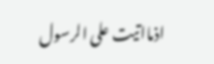اذمااتیت علی الرسول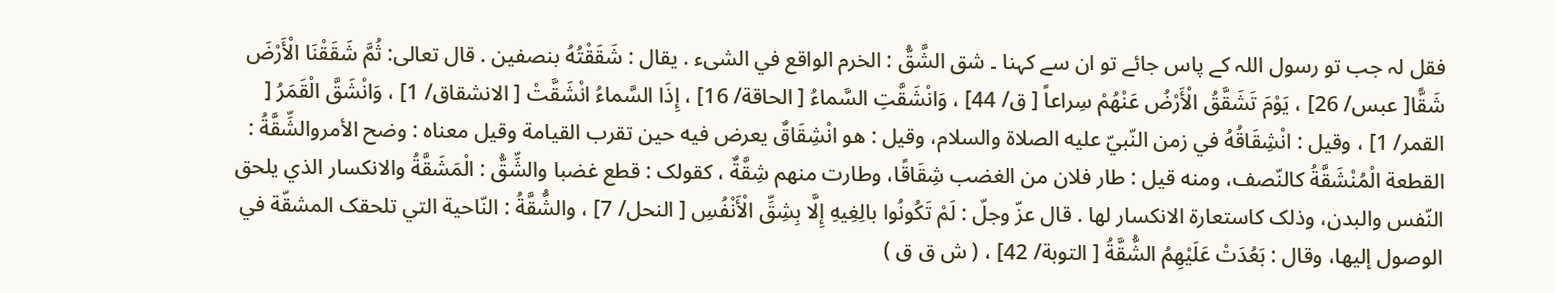فقل لہ جب تو رسول اللہ کے پاس جائے تو ان سے کہنا ۔ شق الشَّقُّ : الخرم الواقع في الشیء . يقال : شَقَقْتُهُ بنصفین . قال تعالی: ثُمَّ شَقَقْنَا الْأَرْضَ شَقًّا[ عبس/ 26] ، يَوْمَ تَشَقَّقُ الْأَرْضُ عَنْهُمْ سِراعاً [ ق/ 44] ، وَانْشَقَّتِ السَّماءُ [ الحاقة/ 16] ، إِذَا السَّماءُ انْشَقَّتْ [ الانشقاق/ 1] ، وَانْشَقَّ الْقَمَرُ [ القمر/ 1] ، وقیل : انْشِقَاقُهُ في زمن النّبيّ عليه الصلاة والسلام، وقیل : هو انْشِقَاقٌ يعرض فيه حين تقرب القیامة وقیل معناه : وضح الأمروالشِّقَّةُ : القطعة الْمُنْشَقَّةُ کالنّصف، ومنه قيل : طار فلان من الغضب شِقَاقًا، وطارت منهم شِقَّةٌ ، کقولک : قطع غضبا والشِّقُّ : الْمَشَقَّةُ والانکسار الذي يلحق النّفس والبدن، وذلک کاستعارة الانکسار لها . قال عزّ وجلّ : لَمْ تَكُونُوا بالِغِيهِ إِلَّا بِشِقِّ الْأَنْفُسِ [ النحل/ 7] ، والشُّقَّةُ : النّاحية التي تلحقک المشقّة في الوصول إليها، وقال : بَعُدَتْ عَلَيْهِمُ الشُّقَّةُ [ التوبة/ 42] ، ( ش ق ق )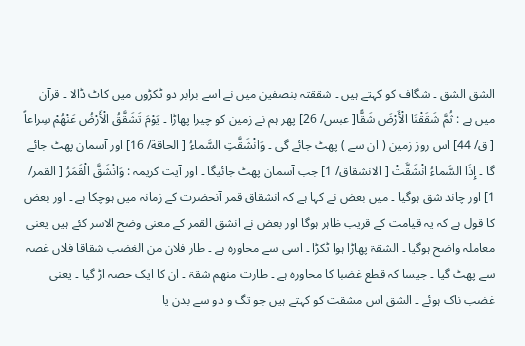الشق الشق ۔ شگاف کو کہتے ہیں ۔ شققتہ بنصفین میں نے اسے برابر دو ٹکڑوں میں کاٹ ڈالا ۔ قرآن میں ہے : ثُمَّ شَقَقْنَا الْأَرْضَ شَقًّا[ عبس/ 26] پھر ہم نے زمین کو چیرا پھاڑا ۔ يَوْمَ تَشَقَّقُ الْأَرْضُ عَنْهُمْ سِراعاً [ ق/ 44] اس روز زمین ( ان سے ) پھٹ جائے گی ۔ وَانْشَقَّتِ السَّماءُ [ الحاقة/ 16] اور آسمان پھٹ جائے گا ۔ إِذَا السَّماءُ انْشَقَّتْ [ الانشقاق/ 1] جب آسمان پھٹ جائیگا ۔ اور آیت کریمہ : وَانْشَقَّ الْقَمَرُ [ القمر/ 1] اور چاند شق ہوگیا ۔ میں بعض نے کہا ہے کہ انشقاق قمر آنحضرت کے زمانہ میں ہوچکا ہے ۔ اور بعض کا قول ہے کہ یہ قیامت کے قریب ظاہر ہوگا اور بعض نے انشق القمر کے معنی وضح الاسر کئے ہیں یعنی معاملہ واضح ہوگیا ۔ الشقۃ پھاڑا ہوا ٹکڑا ۔ اسی سے محاورہ ہے ۔ طار فلان من الغضب شقاقا فلاں غصہ سے پھٹ گیا ۔ جیسا کہ قطع غضبا کا محاورہ ہے ۔ طارت منھم شقۃ ۔ ان کا ایک حصہ اڑ گیا ۔ یعنی غضب ناک ہوئے ۔ الشق اس مشقت کو کہتے ہیں جو تگ و دو سے بدن یا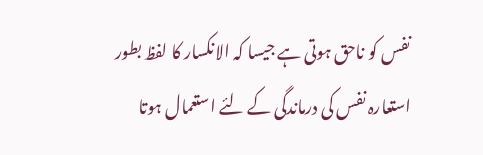نفس کو ناحق ہوتی ہے جیسا کہ الانکسار کا لفظ بطور استعارہ نفس کی درماندگی کے لئے استعمال ہوتا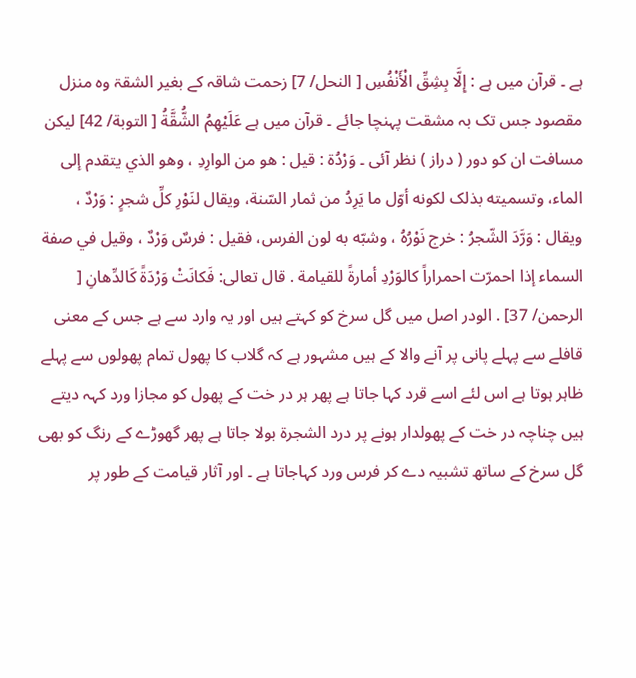ہے ۔ قرآن میں ہے : إِلَّا بِشِقِّ الْأَنْفُسِ [ النحل/ 7] زحمت شاقہ کے بغیر الشقۃ وہ منزل مقصود جس تک بہ مشقت پہنچا جائے ۔ قرآن میں ہے عَلَيْهِمُ الشُّقَّةُ [ التوبة/ 42] لیکن مسافت ان کو دور ( دراز ) نظر آئی ۔ وَرْدُة : قيل : هو من الوارِدِ ، وهو الذي يتقدم إلى الماء، وتسمیته بذلک لکونه أوّل ما يَرِدُ من ثمار السّنة، ويقال لنَوْرِ كلِّ شجرٍ : وَرْدٌ ، ويقال : وَرَّدَ الشّجرُ : خرج نَوْرُهُ ، وشبّه به لون الفرس، فقیل : فرسٌ وَرْدٌ ، وقیل في صفة السماء إذا احمرّت احمراراً کالوَرْدِ أمارةً للقیامة . قال تعالی: فَكانَتْ وَرْدَةً كَالدِّهانِ [ الرحمن/ 37] . الودر اصل میں گل سرخ کو کہتے ہیں اور یہ وارد سے ہے جس کے معنی قافلے سے پہلے پانی پر آنے والا کے ہیں مشہور ہے کہ گلاب کا پھول تمام پھولوں سے پہلے ظاہر ہوتا ہے اس لئے اسے قرد کہا جاتا ہے پھر ہر در خت کے پھول کو مجازا ورد کہہ دیتے ہیں چناچہ در خت کے پھولدار ہونے پر درد الشجرۃ بولا جاتا ہے پھر گھوڑے کے رنگ کو بھی گل سرخ کے ساتھ تشبیہ دے کر فرس ورد کہاجاتا ہے ۔ اور آثار قیامت کے طور پر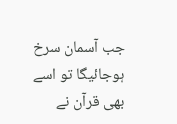جب آسمان سرخ ہوجائیگا تو اسے بھی قرآن نے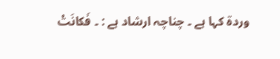وردۃ کہا ہے ۔ چناچہ ارشاد ہے : ۔ فَكانَتْ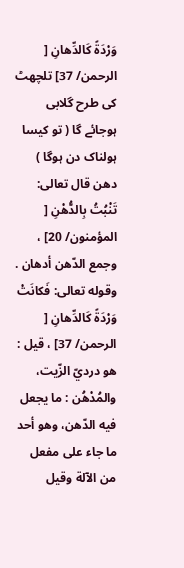وَرْدَةً كَالدِّهانِ [ الرحمن/ 37] تلچھٹ کی طرح گلابی ہوجائے گا ( تو کیسا ہولناک دن ہوگا ) دهن قال تعالی: تَنْبُتُ بِالدُّهْنِ [ المؤمنون/ 20] ، وجمع الدّهن أدهان . وقوله تعالی: فَكانَتْ وَرْدَةً كَالدِّهانِ [ الرحمن/ 37] ، قيل : هو درديّ الزّيت، والمُدْهُن : ما يجعل فيه الدّهن، وهو أحد ما جاء علی مفعل من الآلة وقیل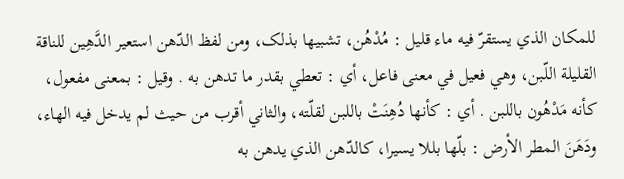للمکان الذي يستقرّ فيه ماء قلیل : مُدْهُن، تشبيها بذلک، ومن لفظ الدّهن استعیر الدَّهِين للناقة القلیلة اللّبن، وهي فعیل في معنی فاعل، أي : تعطي بقدر ما تدهن به . وقیل : بمعنی مفعول، كأنه مَدْهُون باللبن . أي : كأنها دُهِنَتْ باللبن لقلّته، والثاني أقرب من حيث لم يدخل فيه الهاء، ودَهَنَ المطر الأرض : بلّها بللا يسيرا، کالدّهن الذي يدهن به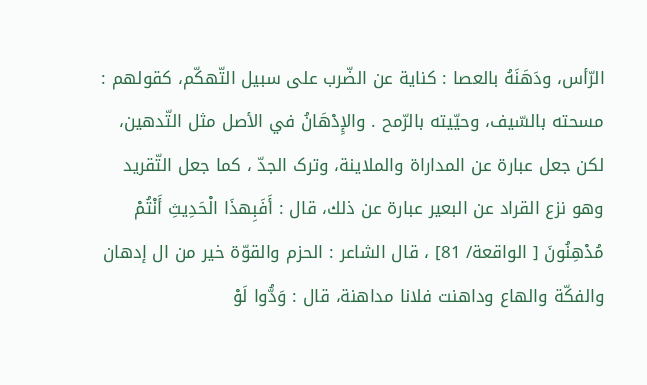الرّأس، ودَهَنَهُ بالعصا : كناية عن الضّرب علی سبیل التّهكّم، کقولهم : مسحته بالسّيف، وحيّيته بالرّمح . والإِدْهَانُ في الأصل مثل التّدهين، لکن جعل عبارة عن المداراة والملاینة، وترک الجدّ ، كما جعل التّقرید وهو نزع القراد عن البعیر عبارة عن ذلك، قال : أَفَبِهذَا الْحَدِيثِ أَنْتُمْ مُدْهِنُونَ [ الواقعة/ 81] ، قال الشاعر : الحزم والقوّة خير من ال إدهان والفکّة والهاع وداهنت فلانا مداهنة، قال : وَدُّوا لَوْ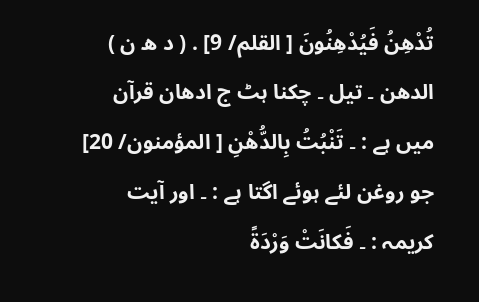تُدْهِنُ فَيُدْهِنُونَ [ القلم/ 9] . ( د ھ ن ) الدھن ۔ تیل ۔ چکنا ہٹ ج ادھان قرآن میں ہے : ۔ تَنْبُتُ بِالدُّهْنِ [ المؤمنون/ 20] جو روغن لئے ہوئے اگتا ہے : ۔ اور آیت کریمہ : ۔ فَكانَتْ وَرْدَةً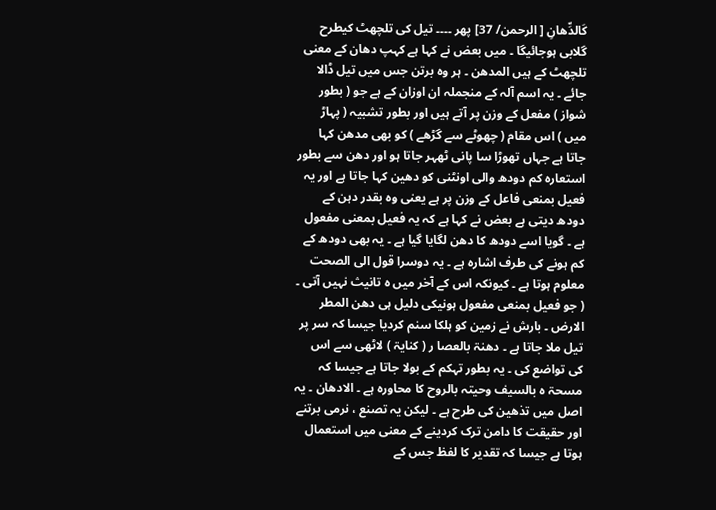كَالدِّهانِ [ الرحمن/ 37] پھر ۔۔۔۔ تیل کی تلچھٹ کیطرح گلابی ہوجائیگا ۔ میں بعض نے کہا ہے کہپ دھان کے معنی تلچھٹ کے ہیں المدھن ۔ ہر وہ برتن جس میں تیل ڈالا جائے ۔ یہ اسم آلہ کے منجملہ ان اوزان کے ہے جو ( بطور شواز ) مفعل کے وزن پر آتے ہیں اور بطور تشبیہ ( پہاڑ میں ) اس مقام ( چھوٹے سے گڑھے ) کو بھی مدھن کہا جاتا ہے جہاں تھوڑا سا پانی ٹھہر جاتا ہو اور دھن سے بطور استعارہ کم دودھ والی اونٹنی کو دھین کہا جاتا ہے اور یہ فعیل بمنعی فاعل کے وزن پر ہے یعنی وہ بقدر دہن کے دودھ دیتی ہے بعض نے کہا ہے کہ یہ فعیل بمعنی مفعول ہے ۔ گویا اسے دودھ کا دھن لگایا گیا ہے ۔ یہ بھی دودھ کے کم ہونے کی طرف اشارہ ہے ۔ یہ دوسرا قول الی الصحت معلوم ہوتا ہے ۔ کیونکہ اس کے آخر میں ہ تانیث نہیں آتی ۔ ( جو فعیل بمنعی مفعول ہونیکی دلیل ہی دھن المطر الارض ۔ بارش نے زمین کو ہلکا سنم کردیا جیسا کہ سر پر تیل ملا جاتا ہے ۔ دھنۃ بالعصا ر ( کنایۃ ) لاٹھی سے اس کی تواضع کی ۔ یہ بطور تہکم کے بولا جاتا ہے جیسا کہ مسحۃ ہ بالسیف وحیتہ بالروح کا محاورہ ہے ۔ الادھان ۔ یہ اصل میں تذھین کی طرح ہے ۔ لیکن یہ تصنع ، نرمی برتنے اور حقیقت کا دامن ترک کردینے کے معنی میں استعمال ہوتا ہے جیسا کہ تقدیر کا لفظ جس کے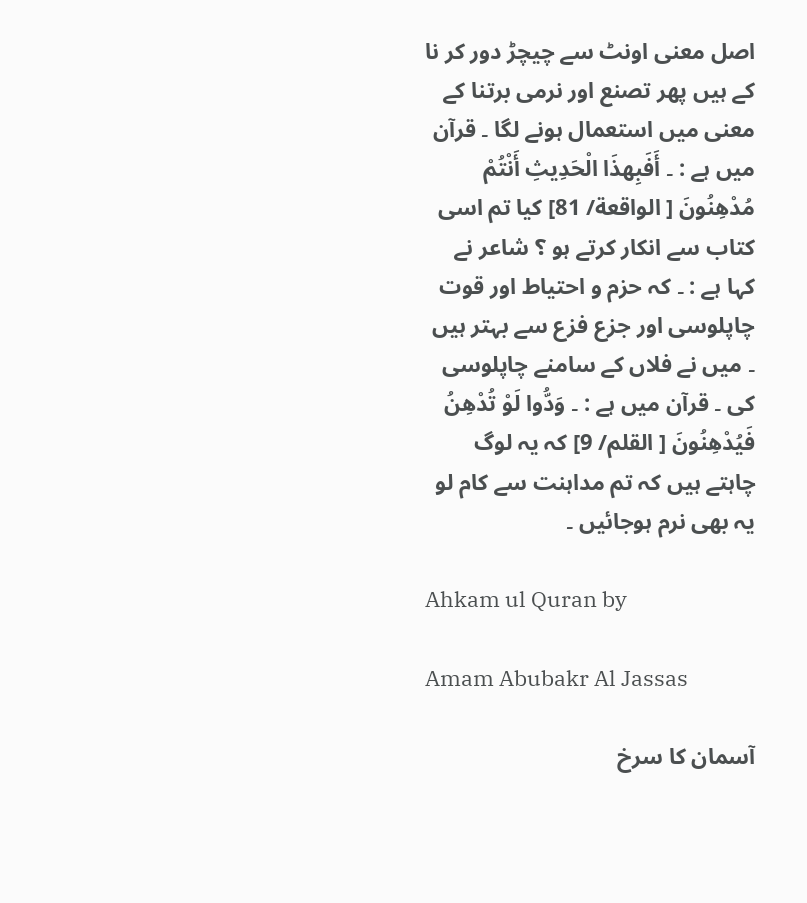اصل معنی اونٹ سے چیچڑ دور کر نا کے ہیں پھر تصنع اور نرمی برتنا کے معنی میں استعمال ہونے لگا ۔ قرآن میں ہے : ۔ أَفَبِهذَا الْحَدِيثِ أَنْتُمْ مُدْهِنُونَ [ الواقعة/ 81] کیا تم اسی کتاب سے انکار کرتے ہو ؟ شاعر نے کہا ہے : ۔ کہ حزم و احتیاط اور قوت چاپلوسی اور جزع فزع سے بہتر ہیں ۔ میں نے فلاں کے سامنے چاپلوسی کی ۔ قرآن میں ہے : ۔ وَدُّوا لَوْ تُدْهِنُ فَيُدْهِنُونَ [ القلم/ 9] کہ یہ لوگ چاہتے ہیں کہ تم مداہنت سے کام لو یہ بھی نرم ہوجائیں ۔

Ahkam ul Quran by

Amam Abubakr Al Jassas

آسمان کا سرخ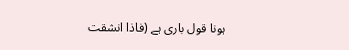ہونا قول باری ہے (فاذا انشقت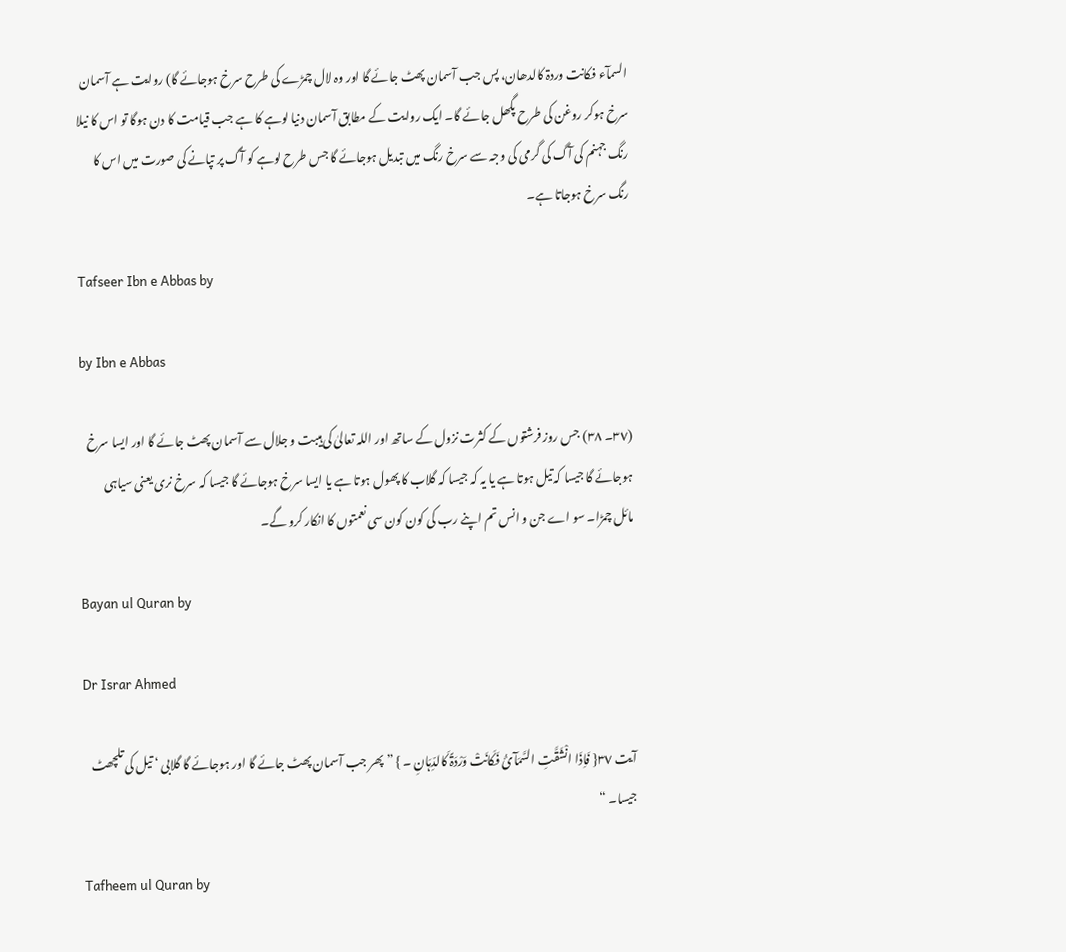السمآء فکانت وردۃ کالدھان، پس جب آسمان پھٹ جائے گا اور وہ لال چمڑے کی طرح سرخ ہوجائے گا) روایت ہے آسمان سرخ ہوکر روغن کی طرح پگھل جائے گا۔ ایک روایت کے مطابق آسمان دنیا لوہے کا ہے جب قیامت کا دن ہوگا تو اس کا نیلا رنگ جہنم کی آگ کی گرمی کی وجہ سے سرخ رنگ میں تبدیل ہوجائے گا جس طرح لوہے کو آگ پر تپانے کی صورت میں اس کا رنگ سرخ ہوجاتا ہے۔

Tafseer Ibn e Abbas by

by Ibn e Abbas

(٣٧۔ ٣٨) جس روز فرشتوں کے کثرت نزول کے ساتھ اور اللہ تعالیٰ کی ہیبت و جلال سے آسمان پھٹ جائے گا اور ایسا سرخ ہوجائے گا جیسا کہ تیل ہوتا ہے یا یہ کہ جیسا کہ گلاب کا پھول ہوتا ہے یا ایسا سرخ ہوجائے گا جیسا کہ سرخ نری یعنی سیاہی مائل چمڑا۔ سو اے جن و انس تم اپنے رب کی کون کون سی نعمتوں کا انکار کرو گے۔

Bayan ul Quran by

Dr Israr Ahmed

آیت ٣٧{ فَاِذَا انْشَقَّتِ السَّمَآئُ فَکَانَتْ وَرْدَۃً کَالدِّہَانِ ۔ } ” پھر جب آسمان پھٹ جائے گا اور ہوجائے گا گلابی ‘ تیل کی تلچھٹ جیسا۔ “

Tafheem ul Quran by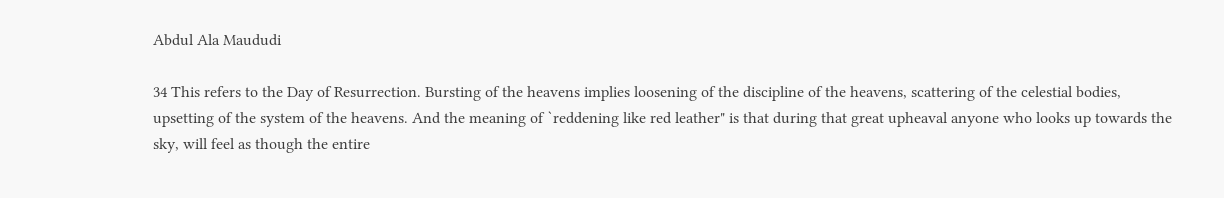Abdul Ala Maududi

34 This refers to the Day of Resurrection. Bursting of the heavens implies loosening of the discipline of the heavens, scattering of the celestial bodies, upsetting of the system of the heavens. And the meaning of `reddening like red leather" is that during that great upheaval anyone who looks up towards the sky, will feel as though the entire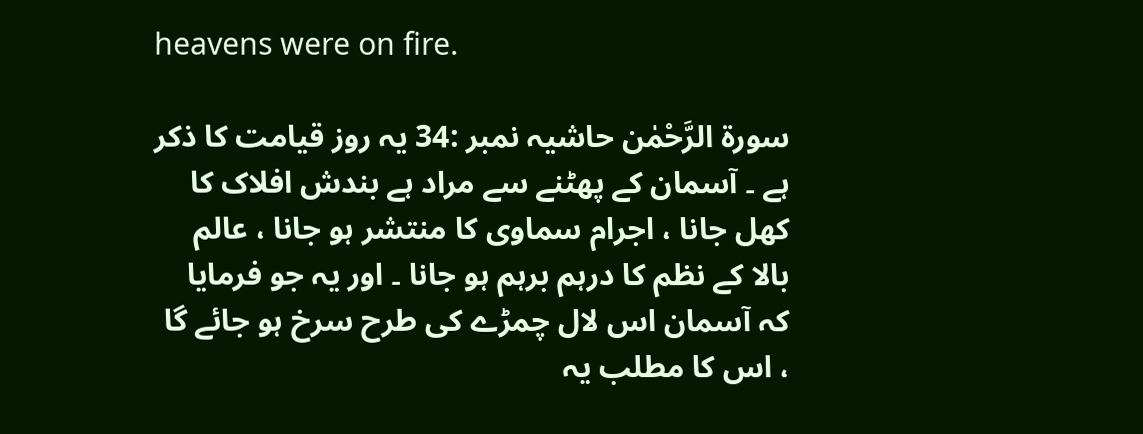heavens were on fire.

سورة الرَّحْمٰن حاشیہ نمبر :34 یہ روز قیامت کا ذکر ہے ۔ آسمان کے پھٹنے سے مراد ہے بندش افلاک کا کھل جانا ، اجرام سماوی کا منتشر ہو جانا ، عالم بالا کے نظم کا درہم برہم ہو جانا ۔ اور یہ جو فرمایا کہ آسمان اس لال چمڑے کی طرح سرخ ہو جائے گا ، اس کا مطلب یہ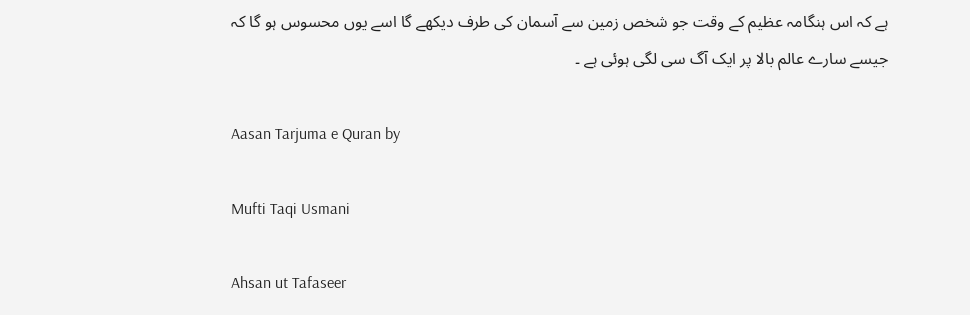ہے کہ اس ہنگامہ عظیم کے وقت جو شخص زمین سے آسمان کی طرف دیکھے گا اسے یوں محسوس ہو گا کہ جیسے سارے عالم بالا پر ایک آگ سی لگی ہوئی ہے ۔

Aasan Tarjuma e Quran by

Mufti Taqi Usmani

Ahsan ut Tafaseer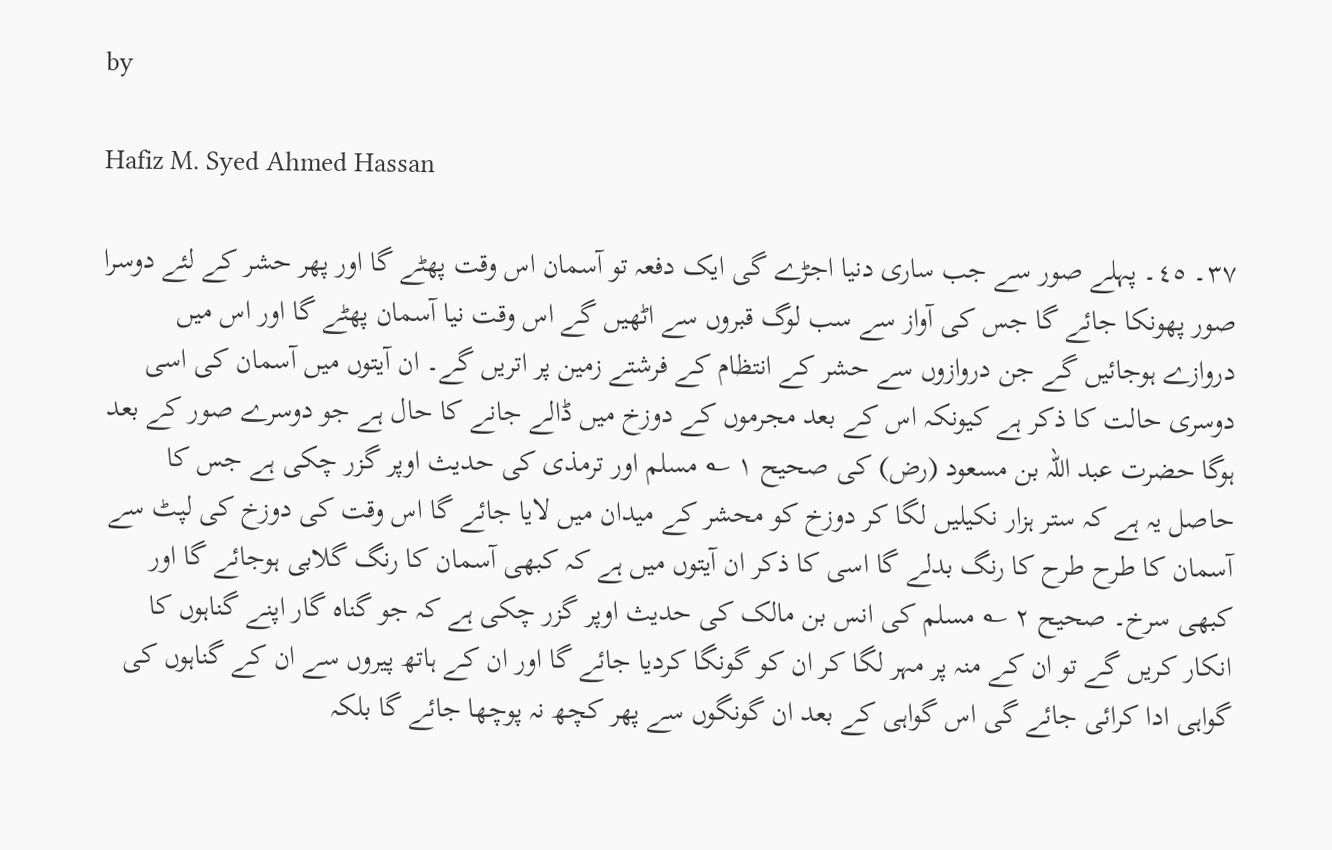by

Hafiz M. Syed Ahmed Hassan

٣٧۔ ٤٥۔ پہلے صور سے جب ساری دنیا اجڑے گی ایک دفعہ تو آسمان اس وقت پھٹے گا اور پھر حشر کے لئے دوسرا صور پھونکا جائے گا جس کی آواز سے سب لوگ قبروں سے اٹھیں گے اس وقت نیا آسمان پھٹے گا اور اس میں دروازے ہوجائیں گے جن دروازوں سے حشر کے انتظام کے فرشتے زمین پر اتریں گے۔ ان آیتوں میں آسمان کی اسی دوسری حالت کا ذکر ہے کیونکہ اس کے بعد مجرموں کے دوزخ میں ڈالے جانے کا حال ہے جو دوسرے صور کے بعد ہوگا حضرت عبد اللہ بن مسعود (رض) کی صحیح ١ ؎ مسلم اور ترمذی کی حدیث اوپر گزر چکی ہے جس کا حاصل یہ ہے کہ ستر ہزار نکیلیں لگا کر دوزخ کو محشر کے میدان میں لایا جائے گا اس وقت کی دوزخ کی لپٹ سے آسمان کا طرح طرح کا رنگ بدلے گا اسی کا ذکر ان آیتوں میں ہے کہ کبھی آسمان کا رنگ گلابی ہوجائے گا اور کبھی سرخ۔ صحیح ٢ ؎ مسلم کی انس بن مالک کی حدیث اوپر گزر چکی ہے کہ جو گناہ گار اپنے گناہوں کا انکار کریں گے تو ان کے منہ پر مہر لگا کر ان کو گونگا کردیا جائے گا اور ان کے ہاتھ پیروں سے ان کے گناہوں کی گواہی ادا کرائی جائے گی اس گواہی کے بعد ان گونگوں سے پھر کچھ نہ پوچھا جائے گا بلکہ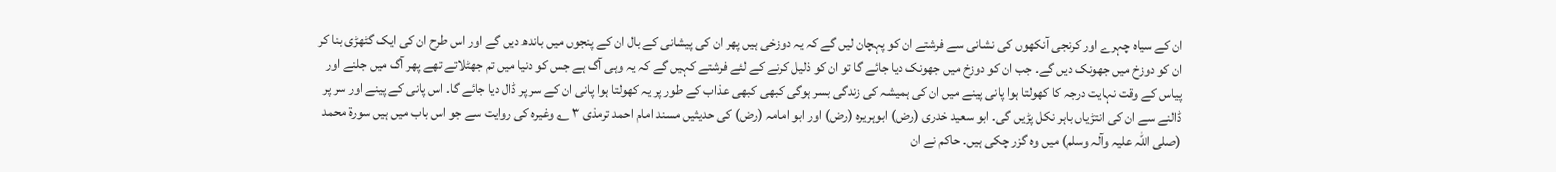ان کے سیاہ چہرے اور کرنجی آنکھوں کی نشانی سے فرشتے ان کو پہچان لیں گے کہ یہ دوزخی ہیں پھر ان کی پیشانی کے بال ان کے پنجوں میں باندھ دیں گے اور اس طرح ان کی ایک گٹھڑی بنا کر ان کو دوزخ میں جھونک دیں گے۔ جب ان کو دوزخ میں جھونک دیا جائے گا تو ان کو ذلیل کرنے کے لئے فرشتے کہیں گے کہ یہ وہی آگ ہے جس کو دنیا میں تم جھٹلاتے تھے پھر آگ میں جلنے اور پیاس کے وقت نہایت درجہ کا کھولتا ہوا پانی پینے میں ان کی ہمیشہ کی زندگی بسر ہوگی کبھی کبھی عذاب کے طور پر یہ کھولتا ہوا پانی ان کے سر پر ڈال دیا جائے گا۔ اس پانی کے پینے اور سر پر ڈالنے سے ان کی انتڑیاں باہر نکل پڑیں گی۔ ابو سعید خدری (رض) ابوہریرہ (رض) اور ابو امامہ (رض) کی حدیثیں مسند امام احمد ترمذی ٣ ؎ وغیرہ کی روایت سے جو اس باب میں ہیں سورة محمد (صلی اللہ علیہ وآلہ وسلم) میں وہ گزر چکی ہیں۔ حاکم نے ان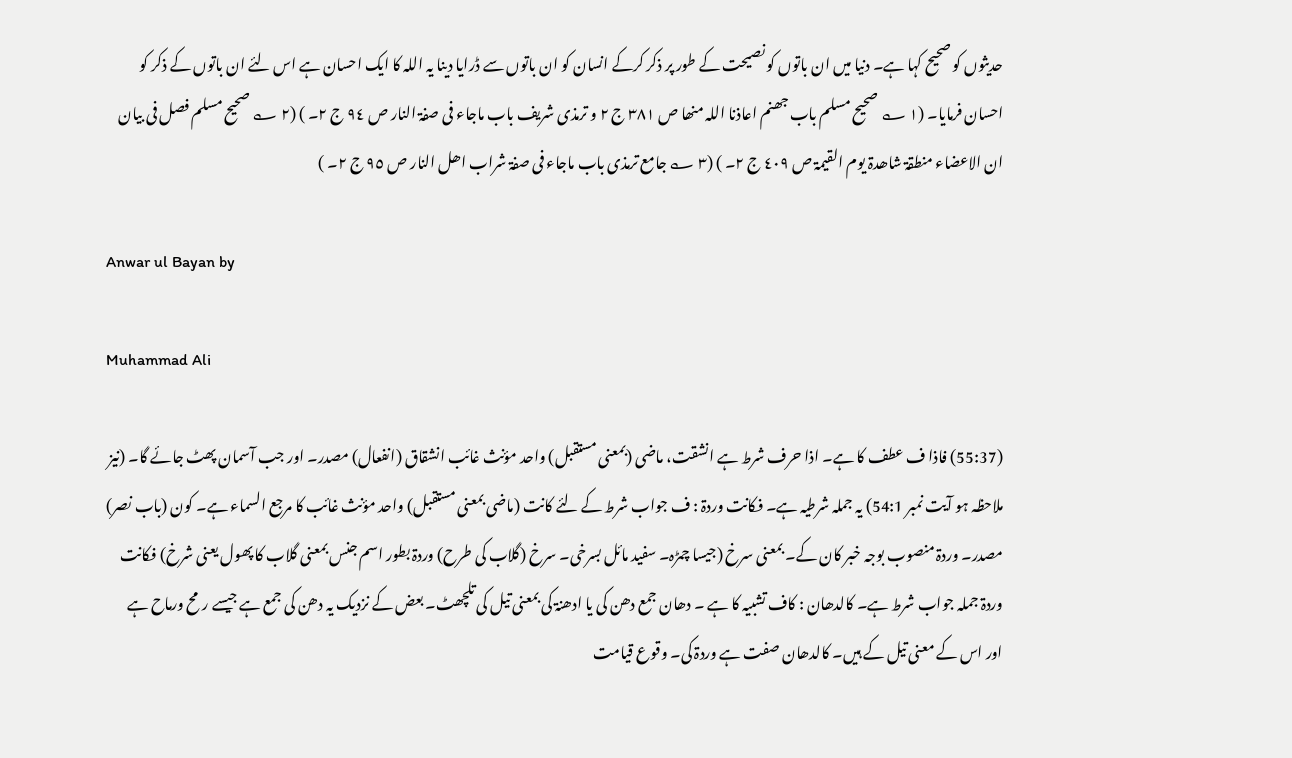حدیثوں کو صحیح کہا ہے۔ دنیا میں ان باتوں کو نصیحت کے طور پر ذکر کرکے انسان کو ان باتوں سے ڈرایا دینا یہ اللہ کا ایک احسان ہے اس لئے ان باتوں کے ذکر کو احسان فرمایا۔ (١ ؎ صحیح مسلم باب جھنم اعاذنا اللہ منھا ص ٣٨١ ج ٢ و ترمذی شریف باب ماجاء فی صفۃ النار ص ٩٤ ج ٢۔ ) (٢ ؎ صحیح مسلم فصل فی بیان ان الاعضاء منطقۃ شاھدۃ یوم القیمۃ ص ٤٠٩ ج ٢۔ ) (٣ ؎ جامع ترمذی باب ماجاء فی صفۃ شراب اھل النار ص ٩٥ ج ٢۔ )

Anwar ul Bayan by

Muhammad Ali

(55:37) فاذا ف عطف کا ہے۔ اذا حرف شرط ہے انشقت، ماضی (بمعنی مستقبل) واحد مؤنث غائب انشقاق (انفعال) مصدر۔ اور جب آسمان پھٹ جائے گا۔ (نیز ملاحظہ ہو آیت نمبر 54:1) یہ جملہ شرطیہ ہے۔ فکانت وردۃ : ف جواب شرط کے لئے کانت (ماضی بمعنی مستقبل) واحد مؤنث غائب کا مرجع السماء ہے۔ کون (باب نصر) مصدر۔ وردۃ منصوب بوجہ خبر کان کے۔ بمعنی سرخ (جیسا چمڑہ۔ سفید مائل بسرخی۔ سرخ (گلاب کی طرح) وردۃ بطور اسم جنس بمعنی گلاب کا پھول یعنی شرخ) فکانت وردۃ جملہ جواب شرط ہے۔ کالدھان : کاف تشبیہ کا ہے ۔ دھان جمع دھن کی یا ادھنۃ کی بمعنی تیل کی تلچھٹ۔ بعض کے نزدیک یہ دھن کی جمع ہے جیسے رمح ورماح ہے اور اس کے معنی تیل کے ہیں۔ کالدھان صفت ہے وردۃ کی۔ وقوع قیامت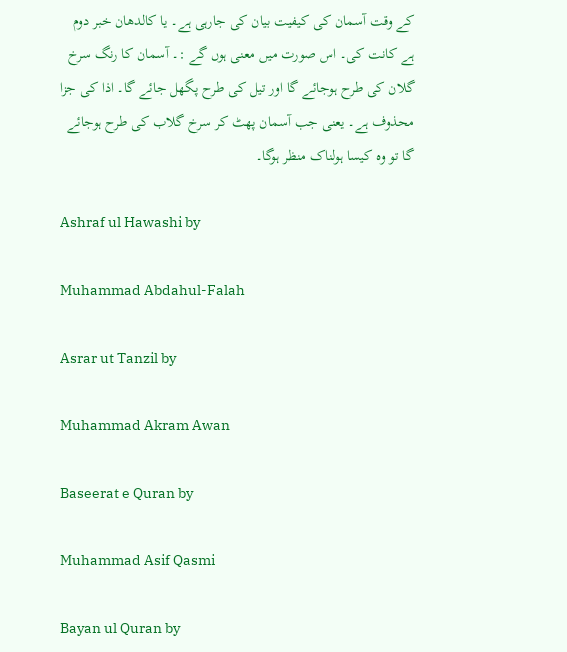کے وقت آسمان کی کیفیت بیان کی جارہی ہے۔ یا کالدھان خبر دوم ہے کانت کی۔ اس صورت میں معنی ہوں گے :۔ آسمان کا رنگ سرخ گلان کی طرح ہوجائے گا اور تیل کی طرح پگھل جائے گا۔ اذا کی جزا محذوف ہے۔ یعنی جب آسمان پھٹ کر سرخ گلاب کی طرح ہوجائے گا تو وہ کیسا ہولناک منظر ہوگا۔

Ashraf ul Hawashi by

Muhammad Abdahul-Falah

Asrar ut Tanzil by

Muhammad Akram Awan

Baseerat e Quran by

Muhammad Asif Qasmi

Bayan ul Quran by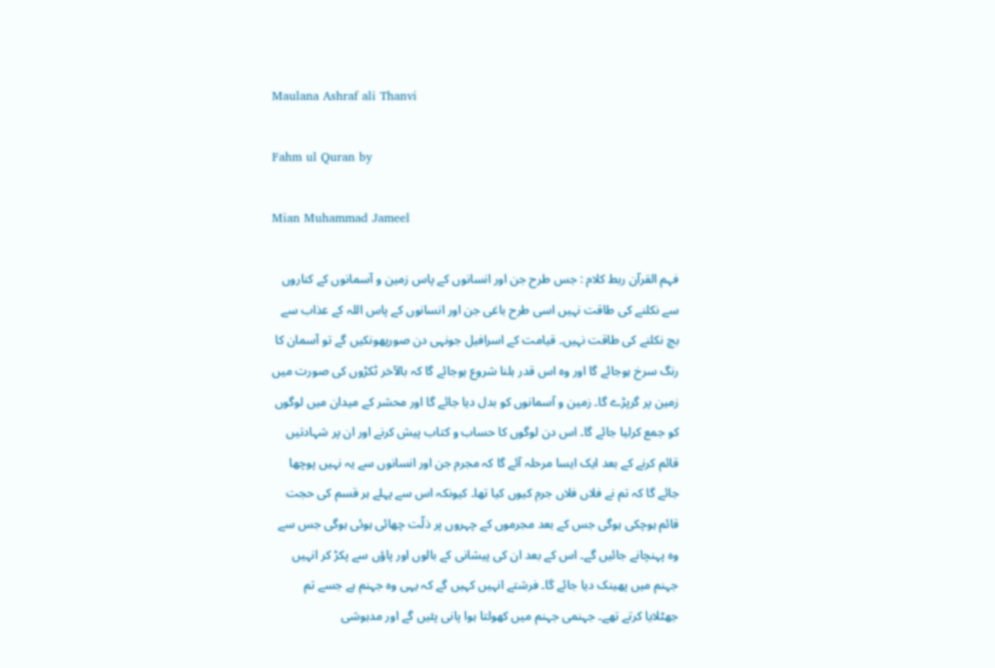Maulana Ashraf ali Thanvi

Fahm ul Quran by

Mian Muhammad Jameel

فہم القرآن ربط کلام : جس طرح جن اور انسانوں کے پاس زمین و آسمانوں کے کناروں سے نکلنے کی طاقت نہیں اسی طرح باغی جن اور انسانوں کے پاس اللہ کے عذاب سے بچ نکلنے کی طاقت نہیں۔ قیامت کے اسرافیل جونہی دن صورپھونکیں گے تو آسمان کا رنگ سرخ ہوجائے گا اور وہ اس قدر ہلنا شروع ہوجائے گا کہ بالآخر ٹکڑوں کی صورت میں زمین پر گرپڑے گا۔ زمین و آسمانوں کو بدل دیا جائے گا اور محشر کے میدان میں لوگوں کو جمع کرلیا جائے گا۔ اس دن لوگوں کا حساب و کتاب پیش کرنے اور ان پر شہادتیں قائم کرنے کے بعد ایک ایسا مرحلہ آئے گا کہ مجرم جن اور انسانوں سے یہ نہیں پوچھا جائے گا کہ تم نے فلاں فلاں جرم کیوں کیا تھا۔ کیونکہ اس سے پہلے ہر قسم کی حجت قائم ہوچکی ہوگی جس کے بعد مجرموں کے چہروں پر ذلّت چھائی ہوئی ہوگی جس سے وہ پہنچانے جائیں گے۔ اس کے بعد ان کی پیشانی کے بالوں اور پاؤں سے پکڑ کر انہیں جہنم میں پھینک دیا جائے گا۔ فرشتے انہیں کہیں گے کہ یہی وہ جہنم ہے جسے تم جھٹلایا کرتے تھے۔ جہنمی جہنم میں کھولتا ہوا پانی پئیں گے اور مدہوشی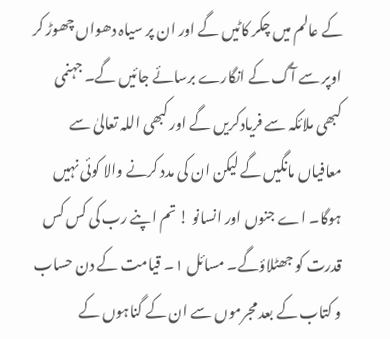کے عالم میں چکر کاٹیں گے اور ان پر سیاہ دھواں چھوڑ کر اوپر سے آگ کے انگارے برسائے جائیں گے۔ جہنمی کبھی ملائکہ سے فریادکریں گے اور کبھی اللہ تعالیٰ سے معافیاں مانگیں گے لیکن ان کی مدد کرنے والا کوئی نہیں ہوگا۔ اے جنوں اور انسانو ! تم اپنے رب کی کس کس قدرت کو جھٹلاؤگے۔ مسائل ١۔ قیامت کے دن حساب و کتاب کے بعد مجرموں سے ان کے گناہوں کے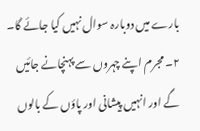بارے میں دوبارہ سوال نہیں کیا جائے گا۔ ٢۔ مجرم اپنے چہروں سے پہنچانے جائیں گے اور انہیں پیشانی اور پاؤں کے بالوں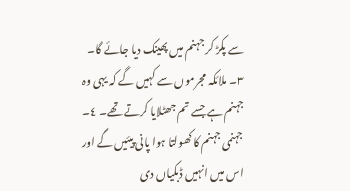سے پکڑ کر جہنم میں پھینک دیا جائے گا۔ ٣۔ ملائکہ مجرموں سے کہیں گے کہ یہی وہ جہنم ہے جسے تم جھٹلایا کرتے تھے۔ ٤۔ جہنمی جہنم کا کھولتا ہوا پانی پیئیں گے اور اس میں انہیں ڈبکیاں دی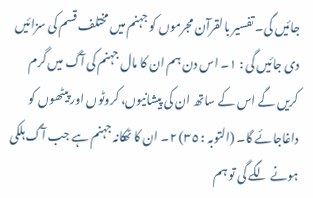جائیں گی۔ تفسیر بالقرآن مجرموں کو جہنم میں مختلف قسم کی سزائیں دی جائیں گی : ١۔ اس دن ہم ان کا مال جہنم کی آگ میں گرم کریں گے اس کے ساتھ ان کی پیشانیوں، کروٹوں اور پیٹھوں کو داغاجائے گا۔ (التوبہ : ٣٥) ٢۔ ان کا ٹھکانہ جہنم ہے جب آگ ہلکی ہونے لگے گی تو ہم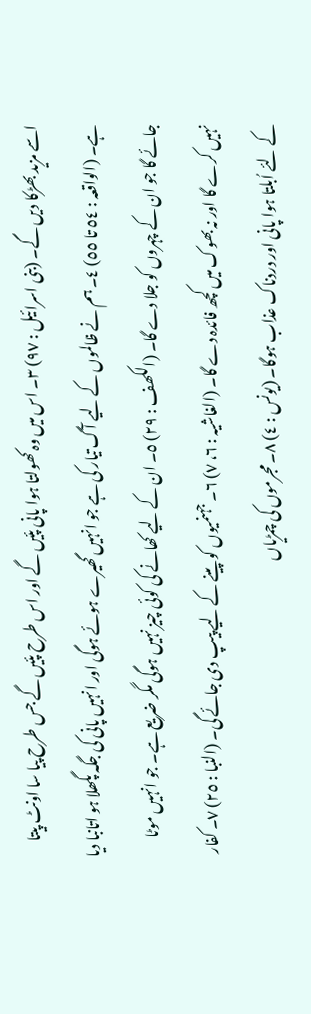اسے مزید بھڑکا دیں گے۔ (بنی اسرائیل : ٩٧) ٣۔ اس میں وہ کھولتا ہوا پانی پئیں گے اور اس طرح پئیں گے جس طرح پیا سا اونٹ پیتا ہے۔ (الواقعہ : ٥٤ تا ٥٥) ٤۔ ہم نے ظالموں کے لیے آگ تیار کی ہے جو انہیں گھیرے ہوئے ہوگی اور انہیں پانی کی جگہ پگھلا ہو اتانبا دیا جائے گا جو ان کے چہروں کو جلا دے گا۔ (الکھف : ٢٩) ٥۔ ان کے لیے کھانے کی کوئی چیز نہیں ہوگی مگر ضریع ہے۔ جو انہیں موٹا نہیں کرے گا اور نہ بھوک میں کچھ فائدہ دے گا۔ (الغاشیہ : ٦، ٧) ٦۔ جہنمیوں کو پینے کے لیے پیپ دی جائے گی۔ (النبا : ٢٥) ٧۔ کفار کے لئے اُبلتا ہوا پانی اور دردناک عذاب ہوگا۔ (یونس : ٤) ٨۔ مجرموں کی چمڑیاں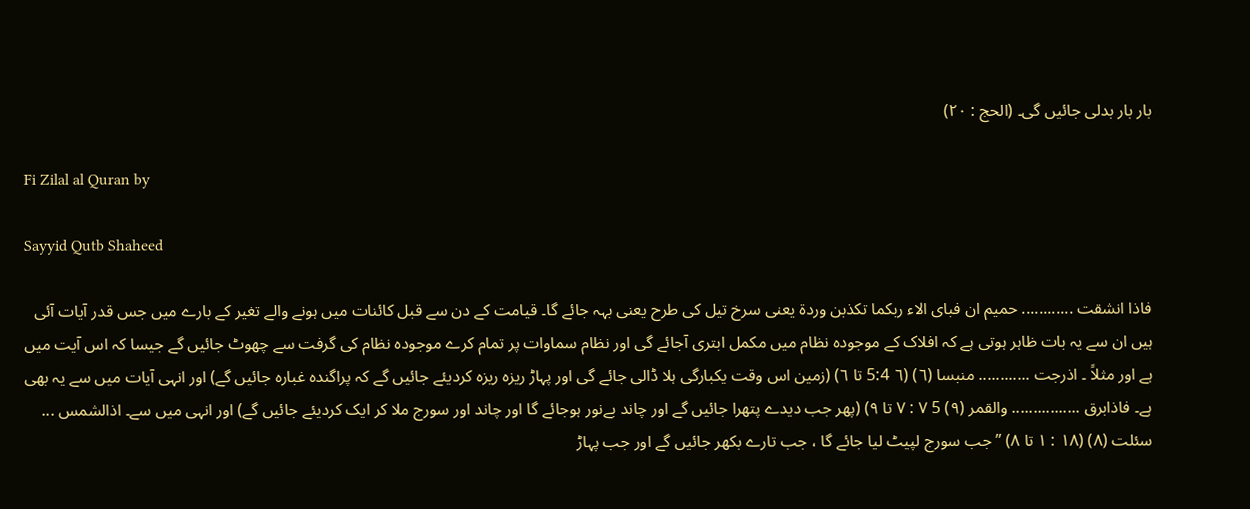بار بار بدلی جائیں گی۔ (الحج : ٢٠)

Fi Zilal al Quran by

Sayyid Qutb Shaheed

فاذا انشقت ............ حمیم ان فبای الاء ربکما تکذبن وردة یعنی سرخ تیل کی طرح یعنی بہہ جائے گا۔ قیامت کے دن سے قبل کائنات میں ہونے والے تغیر کے بارے میں جس قدر آیات آئی ہیں ان سے یہ بات ظاہر ہوتی ہے کہ افلاک کے موجودہ نظام میں مکمل ابتری آجائے گی اور نظام سماوات پر تمام کرے موجودہ نظام کی گرفت سے چھوٹ جائیں گے جیسا کہ اس آیت میں ہے اور مثلاً ۔ اذرجت ............ منبسا (٦) (٦ 5:4 تا ٦) (زمین اس وقت یکبارگی ہلا ڈالی جائے گی اور پہاڑ ریزہ ریزہ کردیئے جائیں گے کہ پراگندہ غبارہ جائیں گے) اور انہی آیات میں سے یہ بھی ہے۔ فاذابرق ................ والقمر (٩) 5 ٧ : ٧ تا ٩) (پھر جب دیدے پتھرا جائیں گے اور چاند بےنور ہوجائے گا اور چاند اور سورج ملا کر ایک کردیئے جائیں گے) اور انہی میں سے۔ اذالشمس ... سئلت (٨) (١٨ : ١ تا ٨) ” جب سورج لپیٹ لیا جائے گا ، جب تارے بکھر جائیں گے اور جب پہاڑ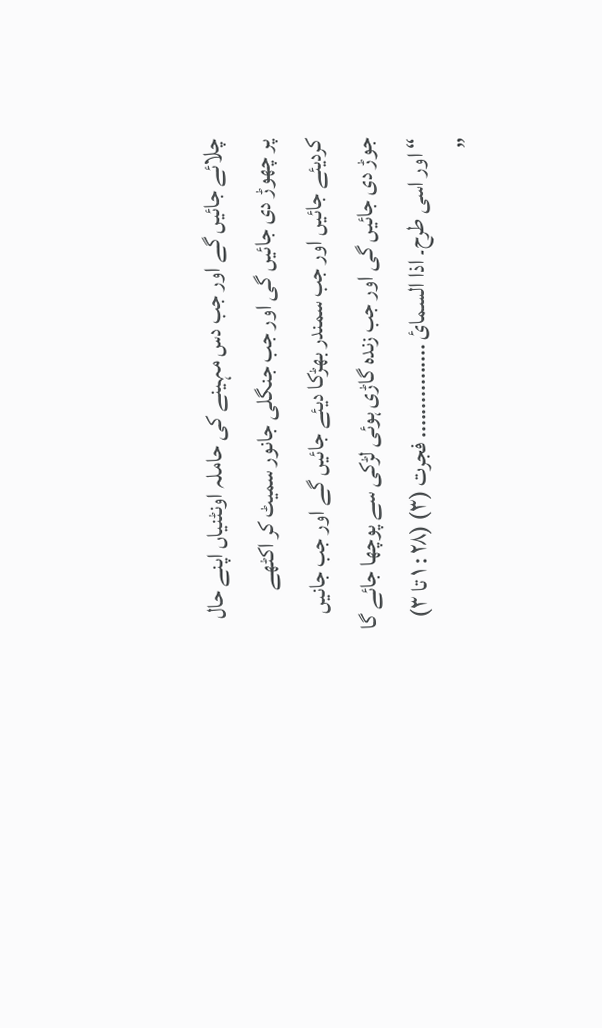چلائے جائیں گے اور جب دس مہینے کی حاملہ اونٹنیاں اپنے حال پر چھوڑ دی جائیں گی اور جب جنگلی جانور سمیٹ کر اکٹھے کردیئے جائیں اور جب سمندر بھڑکا دیئے جائیں گے اور جب جانیں جوڑ دی جائیں گی اور جب زندہ گاڑی ہوئی لڑکی سے پوچھا جائے گا “ اور اسی طرح۔ اذا السمائ ................ فجرت (٣) (٢٨ : ١ تا ٣) ”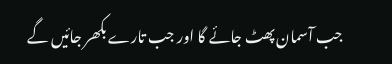جب آسمان پھٹ جائے گا اور جب تارے بکھر جائیں گے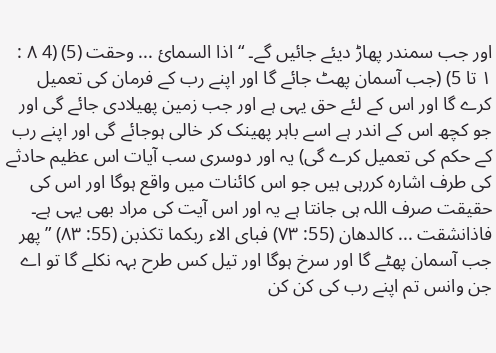اور جب سمندر پھاڑ دیئے جائیں گے۔ “ اذا السمائ ... وحقت (5) (4 ٨ : ١ تا 5) (جب آسمان پھٹ جائے گا اور اپنے رب کے فرمان کی تعمیل کرے گا اور اس کے لئے حق یہی ہے اور جب زمین پھیلادی جائے گی اور جو کچھ اس کے اندر ہے اسے باہر پھینک کر خالی ہوجائے گی اور اپنے رب کے حکم کی تعمیل کرے گی) یہ اور دوسری سب آیات اس عظیم حادثے کی طرف اشارہ کررہی ہیں جو اس کائنات میں واقع ہوگا اور اس کی حقیقت صرف اللہ ہی جانتا ہے یہ اور اس آیت کی مراد بھی یہی ہے۔ فاذانشقت ... کالدھان (55: ٧٣) فبای الاء ربکما تکذبن (55: ٨٣) ” پھر جب آسمان پھٹے گا اور سرخ ہوگا اور تیل کس طرح بہہ نکلے گا تو اے جن وانس تم اپنے رب کی کن کن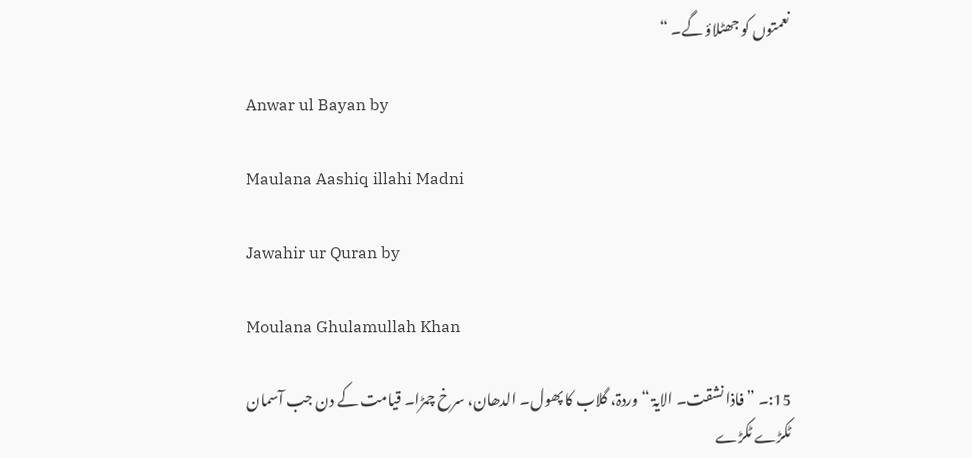نعمتوں کو جھٹلاؤ گے۔ “

Anwar ul Bayan by

Maulana Aashiq illahi Madni

Jawahir ur Quran by

Moulana Ghulamullah Khan

15:۔ ” فاذا نشقت۔ الایۃ “ وردۃ، گلاب کا پھول۔ الدھان، سرخ چمڑا۔ قیامت کے دن جب آسمان ٹکڑے ٹکڑے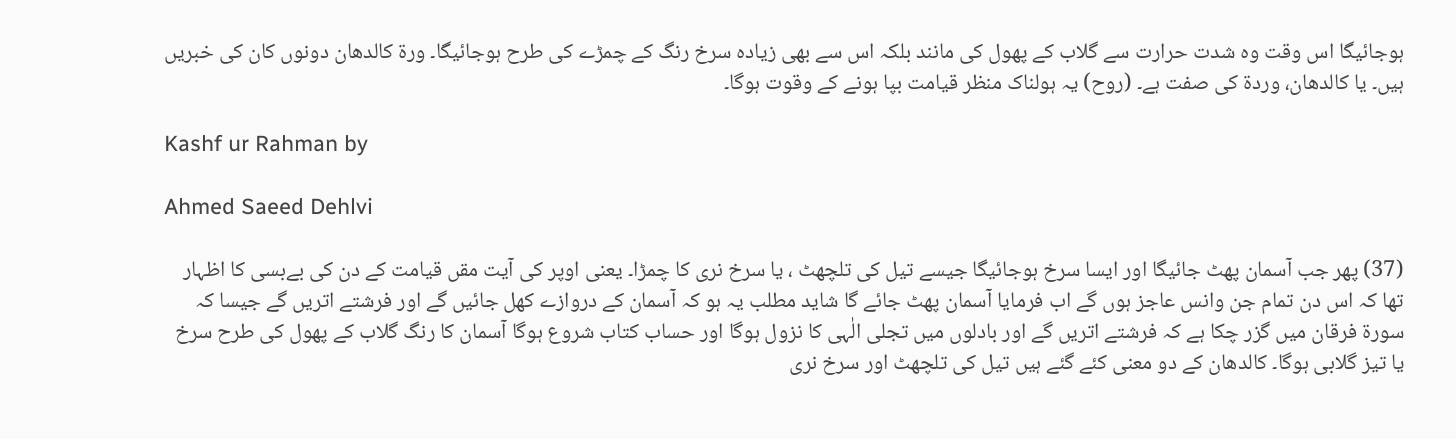ہوجائیگا اس وقت وہ شدت حرارت سے گلاب کے پھول کی مانند بلکہ اس سے بھی زیادہ سرخ رنگ کے چمڑے کی طرح ہوجائیگا۔ ورۃ کالدھان دونوں کان کی خبریں ہیں۔ یا کالدھان، وردۃ کی صفت ہے۔ (روح) یہ ہولناک منظر قیامت بپا ہونے کے وقوت ہوگا۔

Kashf ur Rahman by

Ahmed Saeed Dehlvi

(37) پھر جب آسمان پھٹ جائیگا اور ایسا سرخ ہوجائیگا جیسے تیل کی تلچھٹ ، یا سرخ نری کا چمڑا۔ یعنی اوپر کی آیت مقں قیامت کے دن کی بےبسی کا اظہار تھا کہ اس دن تمام جن وانس عاجز ہوں گے اب فرمایا آسمان پھٹ جائے گا شاید مطلب یہ ہو کہ آسمان کے دروازے کھل جائیں گے اور فرشتے اتریں گے جیسا کہ سورة فرقان میں گزر چکا ہے کہ فرشتے اتریں گے اور بادلوں میں تجلی الٰہی کا نزول ہوگا اور حساب کتاب شروع ہوگا آسمان کا رنگ گلاب کے پھول کی طرح سرخ یا تیز گلابی ہوگا۔ کالدھان کے دو معنی کئے گئے ہیں تیل کی تلچھٹ اور سرخ نری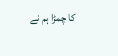کا چمڑا ہم نے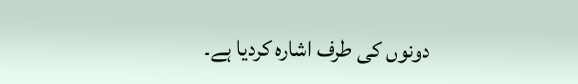دونوں کی طرف اشارہ کردیا ہے۔